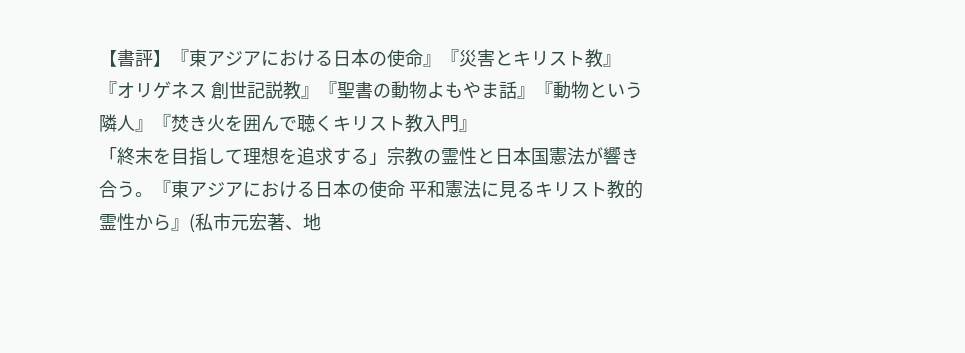【書評】『東アジアにおける日本の使命』『災害とキリスト教』『オリゲネス 創世記説教』『聖書の動物よもやま話』『動物という隣人』『焚き火を囲んで聴くキリスト教入門』
「終末を目指して理想を追求する」宗教の霊性と日本国憲法が響き合う。『東アジアにおける日本の使命 平和憲法に見るキリスト教的霊性から』(私市元宏著、地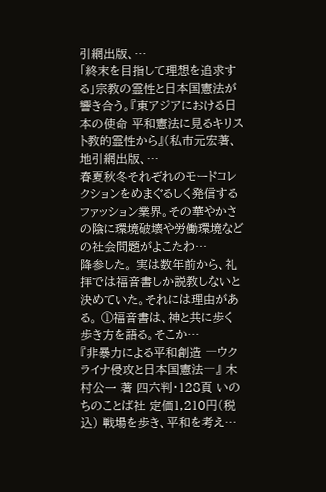引網出版、…
「終末を目指して理想を追求する」宗教の霊性と日本国憲法が響き合う。『東アジアにおける日本の使命 平和憲法に見るキリスト教的霊性から』(私市元宏著、地引網出版、…
春夏秋冬それぞれのモードコレクションをめまぐるしく発信するファッション業界。その華やかさの陰に環境破壊や労働環境などの社会問題がよこたわ…
降参した。 実は数年前から、礼拝では福音書しか説教しないと決めていた。それには理由がある。 ①福音書は、神と共に歩く歩き方を語る。そこか…
『非暴力による平和創造 ―ウクライナ侵攻と日本国憲法―』 木村公一 著 四六判・128頁 いのちのことば社 定価1,210円(税込) 戦場を歩き、平和を考え…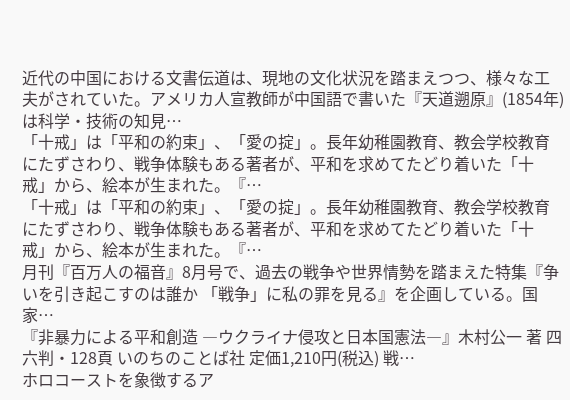近代の中国における文書伝道は、現地の文化状況を踏まえつつ、様々な工夫がされていた。アメリカ人宣教師が中国語で書いた『天道遡原』(1854年)は科学・技術の知見…
「十戒」は「平和の約束」、「愛の掟」。長年幼稚園教育、教会学校教育にたずさわり、戦争体験もある著者が、平和を求めてたどり着いた「十戒」から、絵本が生まれた。『…
「十戒」は「平和の約束」、「愛の掟」。長年幼稚園教育、教会学校教育にたずさわり、戦争体験もある著者が、平和を求めてたどり着いた「十戒」から、絵本が生まれた。『…
月刊『百万人の福音』8月号で、過去の戦争や世界情勢を踏まえた特集『争いを引き起こすのは誰か 「戦争」に私の罪を見る』を企画している。国家…
『非暴力による平和創造 ―ウクライナ侵攻と日本国憲法―』木村公一 著 四六判・128頁 いのちのことば社 定価1,210円(税込) 戦…
ホロコーストを象徴するア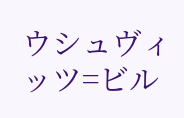ウシュヴィッツ=ビル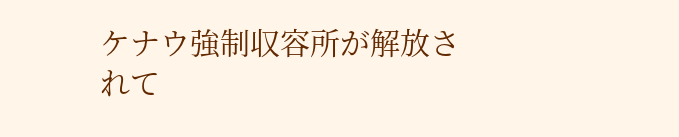ケナウ強制収容所が解放されて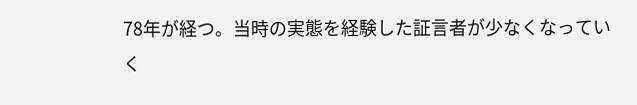78年が経つ。当時の実態を経験した証言者が少なくなっていく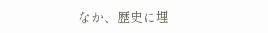なか、歴史に埋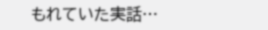もれていた実話…